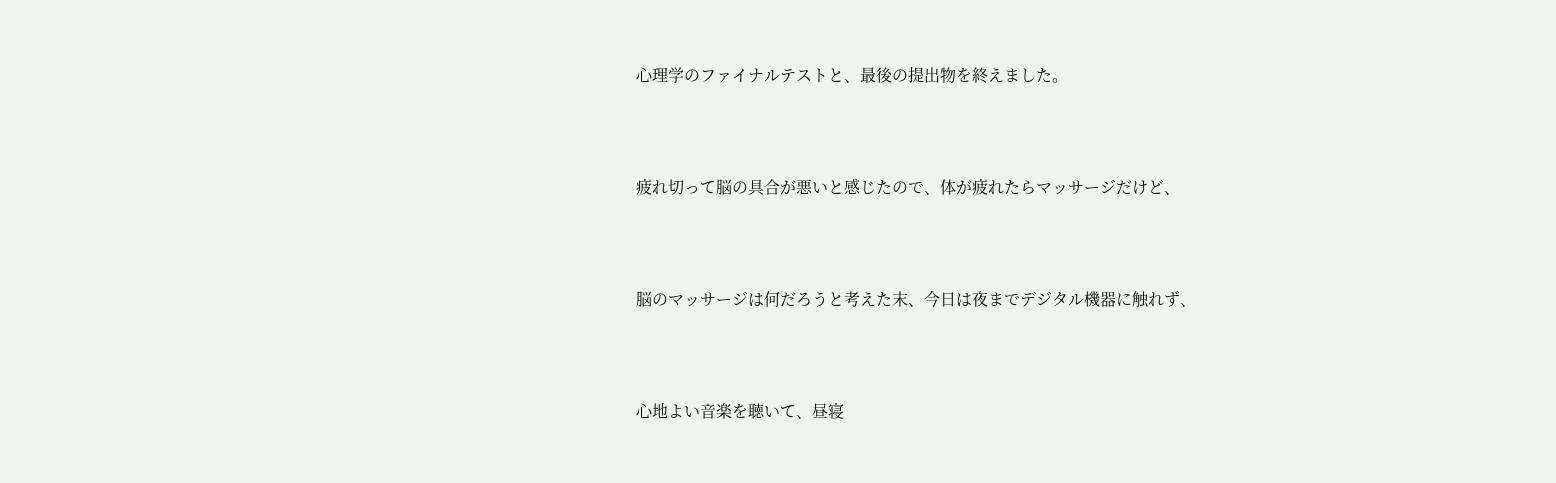心理学のファイナルテストと、最後の提出物を終えました。



疲れ切って脳の具合が悪いと感じたので、体が疲れたらマッサージだけど、



脳のマッサージは何だろうと考えた末、今日は夜までデジタル機器に触れず、



心地よい音楽を聴いて、昼寝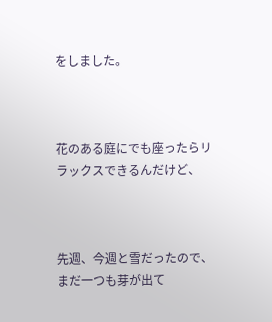をしました。



花のある庭にでも座ったらリラックスできるんだけど、



先週、今週と雪だったので、まだ一つも芽が出て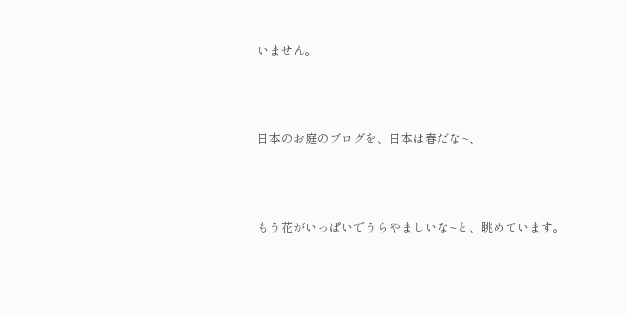いません。



日本のお庭のブログを、日本は春だな~、



もう花がいっぱいでうらやましいな~と、眺めています。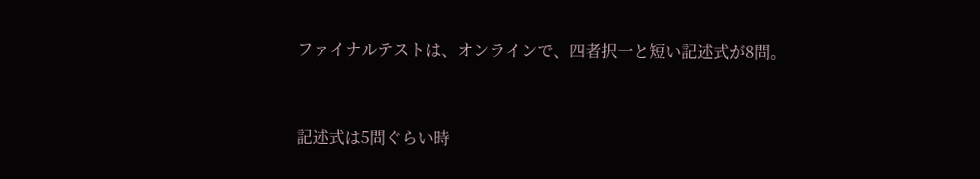ファイナルテストは、オンラインで、四者択一と短い記述式が8問。



記述式は5問ぐらい時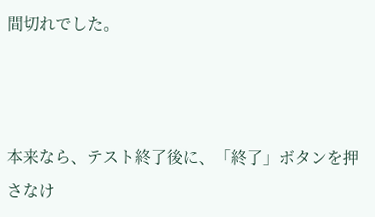間切れでした。



本来なら、テスト終了後に、「終了」ボタンを押さなけ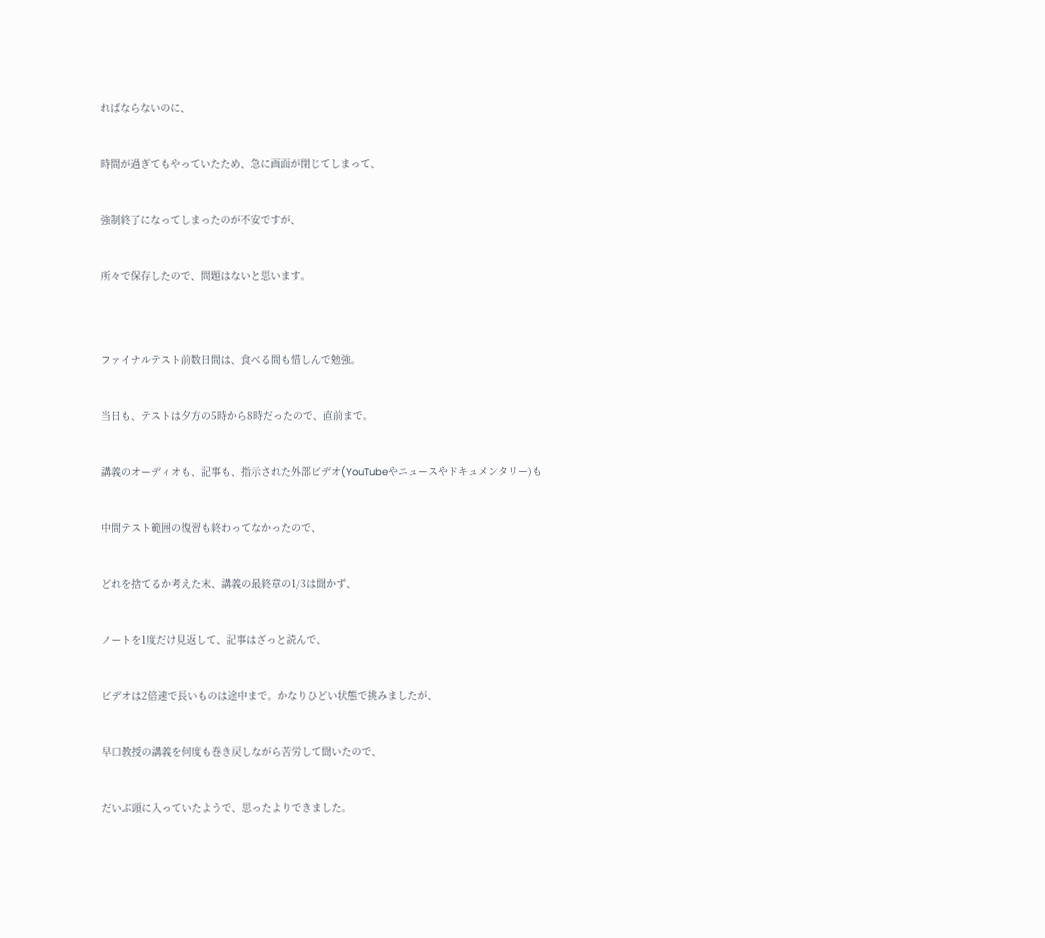ればならないのに、



時間が過ぎてもやっていたため、急に画面が閉じてしまって、



強制終了になってしまったのが不安ですが、



所々で保存したので、問題はないと思います。





ファイナルテスト前数日間は、食べる間も惜しんで勉強。



当日も、テストは夕方の5時から8時だったので、直前まで。



講義のオーディオも、記事も、指示された外部ビデオ(YouTubeやニュースやドキュメンタリー)も



中間テスト範囲の復習も終わってなかったので、



どれを捨てるか考えた末、講義の最終章の1/3は聞かず、



ノートを1度だけ見返して、記事はざっと読んで、



ビデオは2倍速で長いものは途中まで。かなりひどい状態で挑みましたが、



早口教授の講義を何度も巻き戻しながら苦労して聞いたので、



だいぶ頭に入っていたようで、思ったよりできました。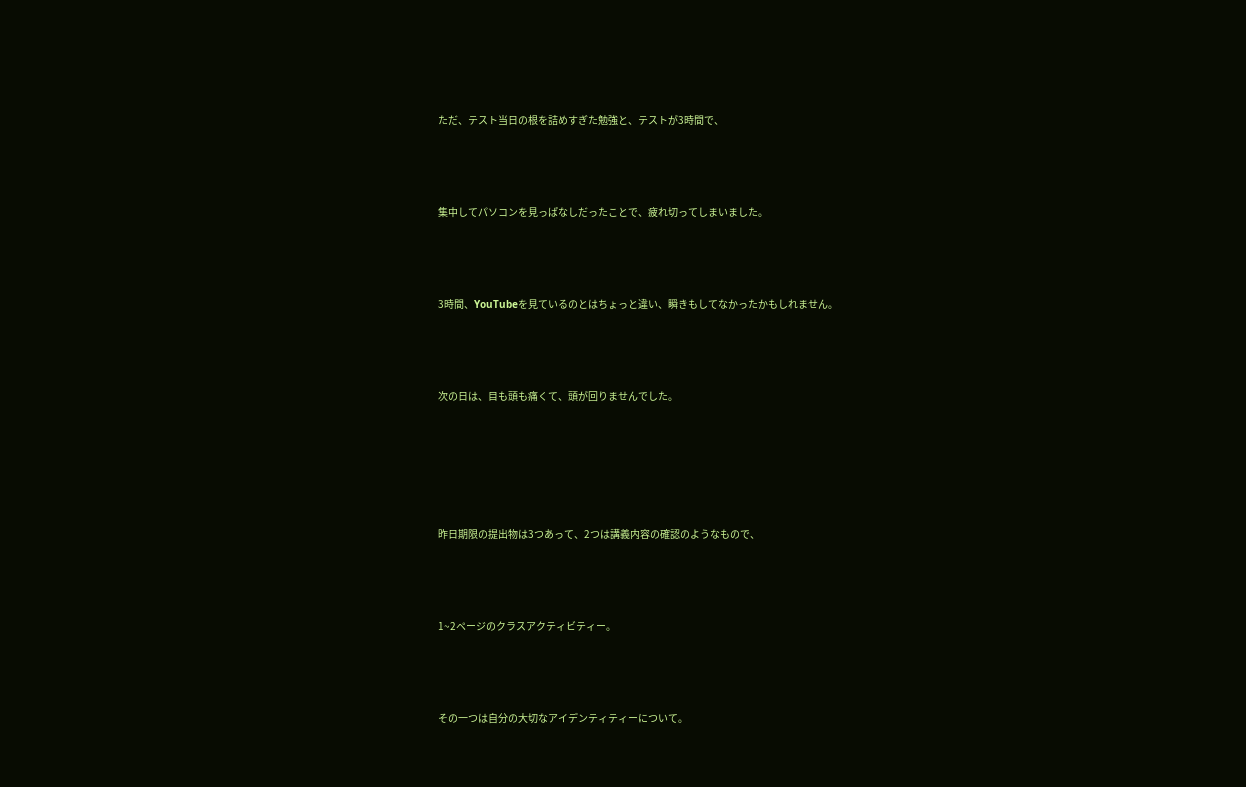ただ、テスト当日の根を詰めすぎた勉強と、テストが3時間で、



集中してパソコンを見っぱなしだったことで、疲れ切ってしまいました。



3時間、YouTubeを見ているのとはちょっと違い、瞬きもしてなかったかもしれません。



次の日は、目も頭も痛くて、頭が回りませんでした。





昨日期限の提出物は3つあって、2つは講義内容の確認のようなもので、



1~2ページのクラスアクティビティー。



その一つは自分の大切なアイデンティティーについて。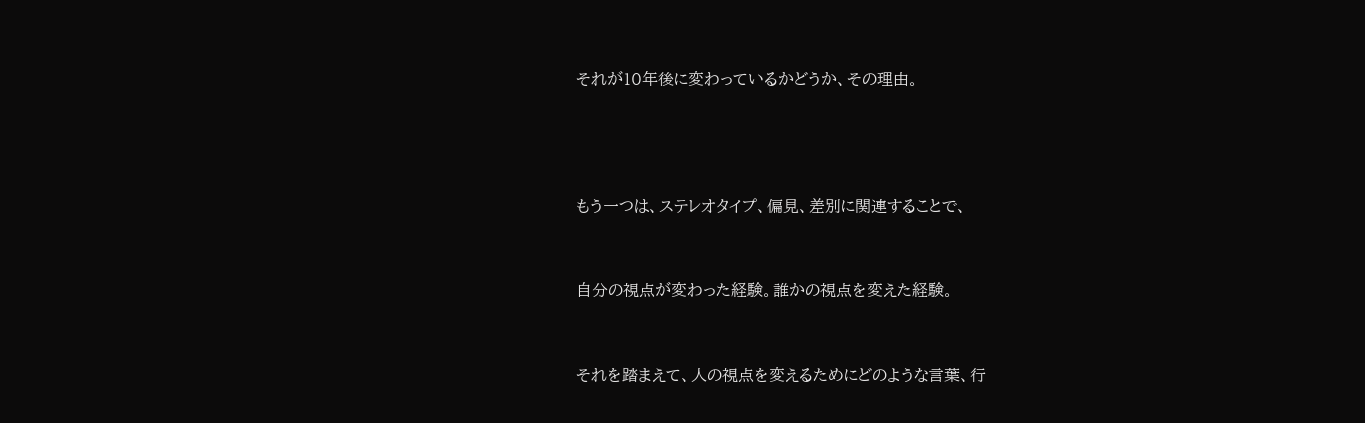それが10年後に変わっているかどうか、その理由。





もう一つは、ステレオタイプ、偏見、差別に関連することで、



自分の視点が変わった経験。誰かの視点を変えた経験。



それを踏まえて、人の視点を変えるためにどのような言葉、行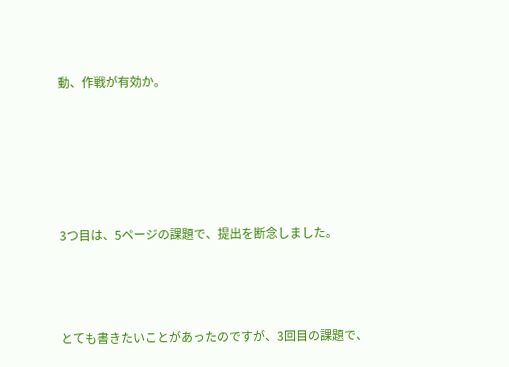動、作戦が有効か。





3つ目は、5ページの課題で、提出を断念しました。



とても書きたいことがあったのですが、3回目の課題で、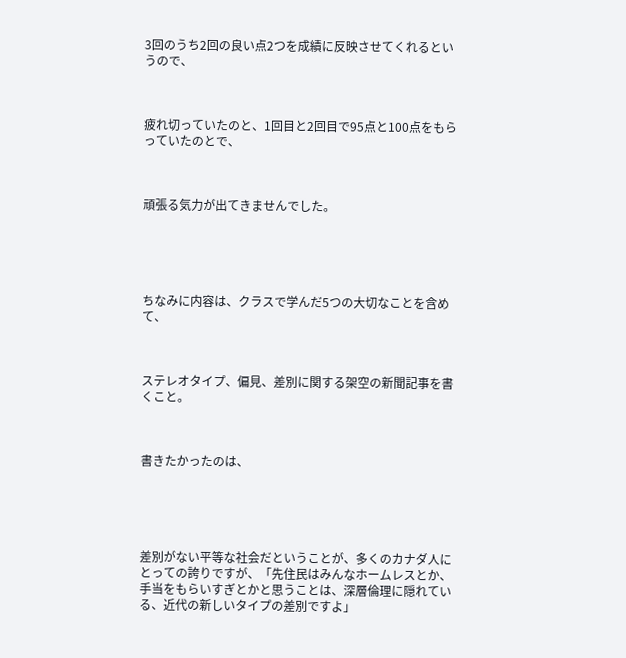3回のうち2回の良い点2つを成績に反映させてくれるというので、



疲れ切っていたのと、1回目と2回目で95点と100点をもらっていたのとで、



頑張る気力が出てきませんでした。





ちなみに内容は、クラスで学んだ5つの大切なことを含めて、



ステレオタイプ、偏見、差別に関する架空の新聞記事を書くこと。



書きたかったのは、





差別がない平等な社会だということが、多くのカナダ人にとっての誇りですが、「先住民はみんなホームレスとか、手当をもらいすぎとかと思うことは、深層倫理に隠れている、近代の新しいタイプの差別ですよ」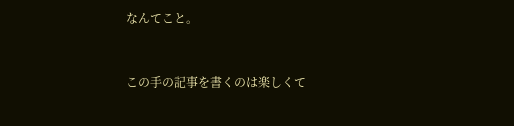なんてこと。



この手の記事を書くのは楽しくて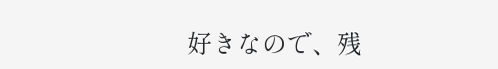好きなので、残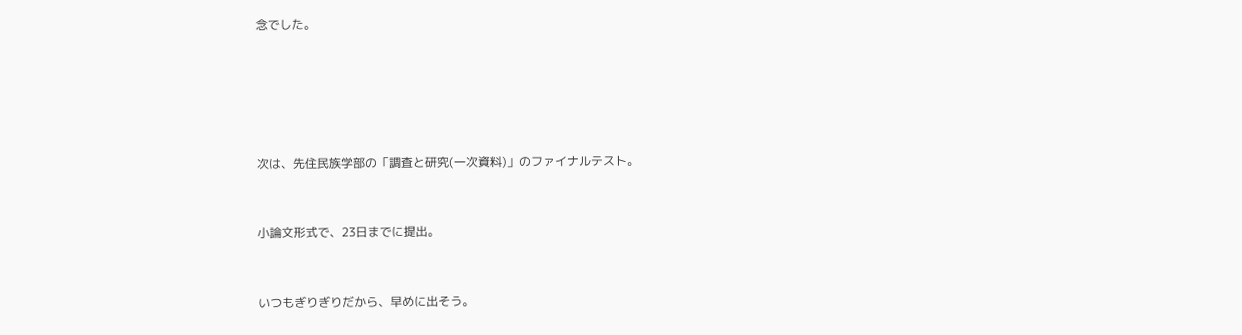念でした。







次は、先住民族学部の「調査と研究(一次資料)」のファイナルテスト。



小論文形式で、23日までに提出。



いつもぎりぎりだから、早めに出そう。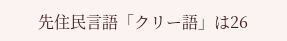先住民言語「クリー語」は26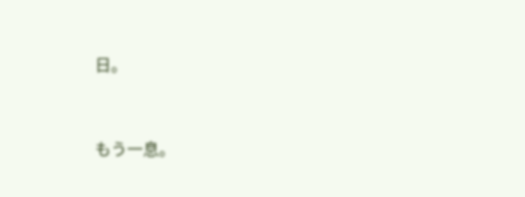日。



もう一息。